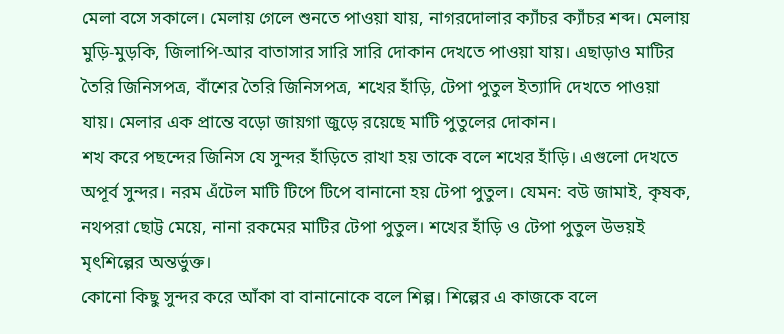মেলা বসে সকালে। মেলায় গেলে শুনতে পাওয়া যায়, নাগরদোলার ক্যাঁচর ক্যাঁচর শব্দ। মেলায় মুড়ি-মুড়কি, জিলাপি-আর বাতাসার সারি সারি দোকান দেখতে পাওয়া যায়। এছাড়াও মাটির তৈরি জিনিসপত্র, বাঁশের তৈরি জিনিসপত্র, শখের হাঁড়ি, টেপা পুতুল ইত্যাদি দেখতে পাওয়া যায়। মেলার এক প্রান্তে বড়ো জায়গা জুড়ে রয়েছে মাটি পুতুলের দোকান।
শখ করে পছন্দের জিনিস যে সুন্দর হাঁড়িতে রাখা হয় তাকে বলে শখের হাঁড়ি। এগুলো দেখতে অপূর্ব সুন্দর। নরম এঁটেল মাটি টিপে টিপে বানানো হয় টেপা পুতুল। যেমন: বউ জামাই, কৃষক, নথপরা ছোট্ট মেয়ে, নানা রকমের মাটির টেপা পুতুল। শখের হাঁড়ি ও টেপা পুতুল উভয়ই মৃৎশিল্পের অন্তর্ভুক্ত।
কোনো কিছু সুন্দর করে আঁকা বা বানানোকে বলে শিল্প। শিল্পের এ কাজকে বলে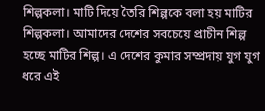শিল্পকলা। মাটি দিয়ে তৈরি শিল্পকে বলা হয় মাটির শিল্পকলা। আমাদের দেশের সবচেয়ে প্রাচীন শিল্প হচ্ছে মাটির শিল্প। এ দেশের কুমার সম্প্রদায় যুগ যুগ ধরে এই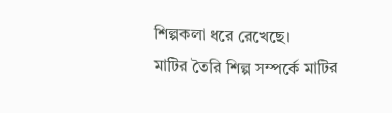শিল্পকলা ধরে রেখেছে।
মাটির তৈরি শিল্প সম্পর্কে মাটির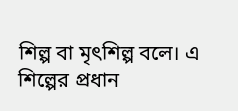শিল্প বা মৃৎশিল্প বলে। এ শিল্পের প্রধান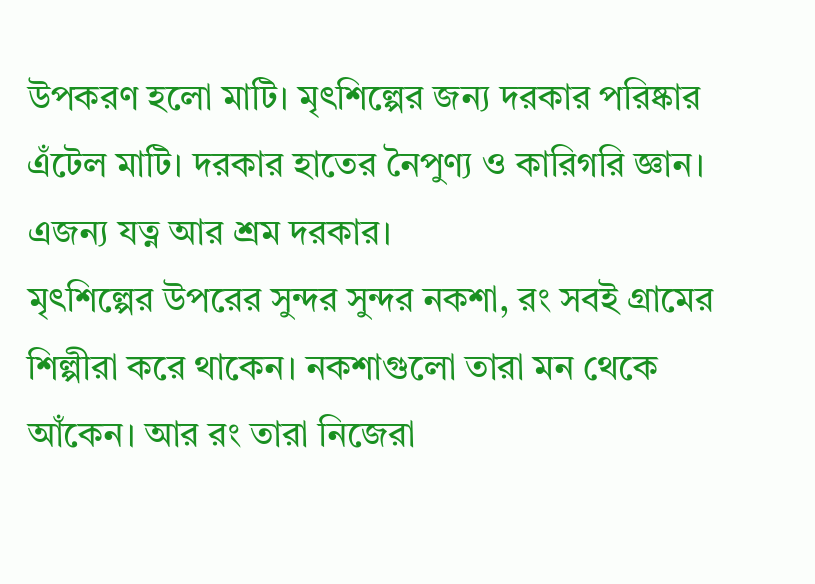উপকরণ হলো মাটি। মৃৎশিল্পের জন্য দরকার পরিষ্কার এঁটেল মাটি। দরকার হাতের নৈপুণ্য ও কারিগরি জ্ঞান। এজন্য যত্ন আর শ্রম দরকার।
মৃৎশিল্পের উপরের সুন্দর সুন্দর নকশা, রং সবই গ্রামের শিল্পীরা করে থাকেন। নকশাগুলো তারা মন থেকে আঁকেন। আর রং তারা নিজেরা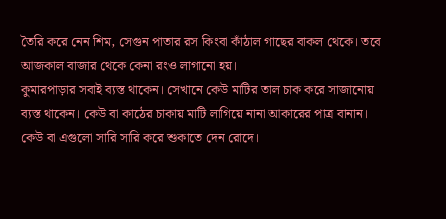তৈরি করে নেন শিম, সেগুন পাতার রস কিংবা কাঁঠাল গাছের বাকল থেকে। তবে আজকাল বাজার থেকে কেনা রংও লাগানো হয়।
কুমারপাড়ার সবাই ব্যস্ত থাকেন। সেখানে কেউ মাটির তাল চাক করে সাজানোয় ব্যস্ত থাকেন। কেউ বা কাঠের চাকায় মাটি লাগিয়ে নানা আকারের পাত্র বানান। কেউ বা এগুলো সারি সারি করে শুকাতে দেন রোদে।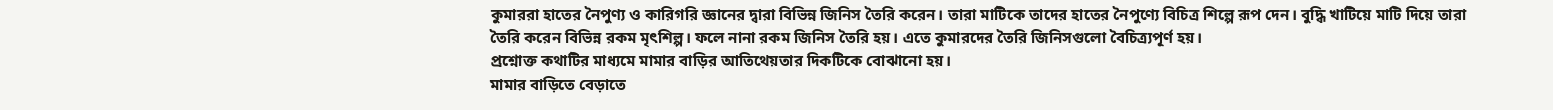কুমাররা হাতের নৈপুণ্য ও কারিগরি জ্ঞানের দ্বারা বিভিন্ন জিনিস তৈরি করেন। তারা মাটিকে তাদের হাতের নৈপুণ্যে বিচিত্র শিল্পে রূপ দেন। বুদ্ধি খাটিয়ে মাটি দিয়ে তারা তৈরি করেন বিভিন্ন রকম মৃৎশিল্প। ফলে নানা রকম জিনিস তৈরি হয়। এতে কুমারদের তৈরি জিনিসগুলো বৈচিত্র্যপূর্ণ হয়।
প্রশ্নোক্ত কথাটির মাধ্যমে মামার বাড়ির আতিথেয়তার দিকটিকে বোঝানো হয়।
মামার বাড়িতে বেড়াতে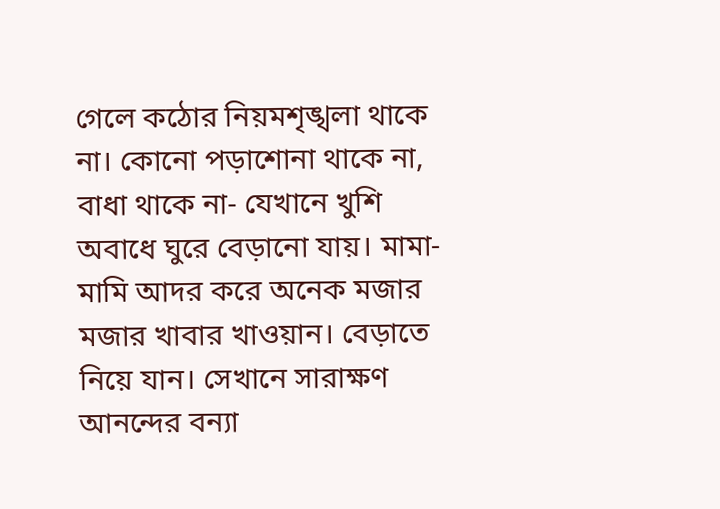গেলে কঠোর নিয়মশৃঙ্খলা থাকে না। কোনো পড়াশোনা থাকে না, বাধা থাকে না- যেখানে খুশি অবাধে ঘুরে বেড়ানো যায়। মামা-মামি আদর করে অনেক মজার মজার খাবার খাওয়ান। বেড়াতে নিয়ে যান। সেখানে সারাক্ষণ আনন্দের বন্যা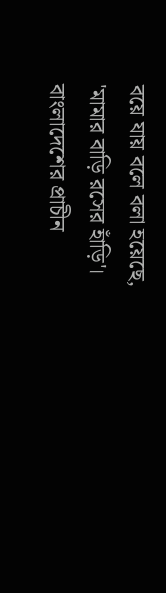বয়ে যায় বলে বলা হয়েছে, 'মামার বাড়ি রসের হাঁড়ি'।
বাংলাদেশের প্রাচীন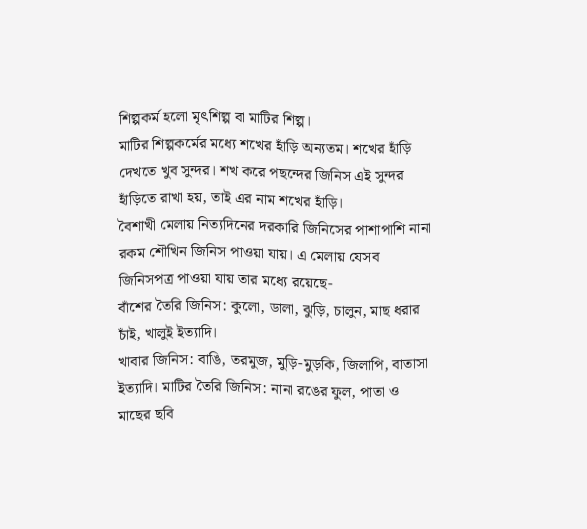শিল্পকর্ম হলো মৃৎশিল্প বা মাটির শিল্প।
মাটির শিল্পকর্মের মধ্যে শখের হাঁড়ি অন্যতম। শখের হাঁড়ি দেখতে খুব সুন্দর। শখ করে পছন্দের জিনিস এই সুন্দর হাঁড়িতে রাখা হয়, তাই এর নাম শখের হাঁড়ি।
বৈশাখী মেলায় নিত্যদিনের দরকারি জিনিসের পাশাপাশি নানা রকম শৌখিন জিনিস পাওয়া যায়। এ মেলায় যেসব জিনিসপত্র পাওয়া যায় তার মধ্যে রয়েছে-
বাঁশের তৈরি জিনিস: কুলো, ডালা, ঝুড়ি, চালুন, মাছ ধরার চাঁই, খালুই ইত্যাদি।
খাবার জিনিস: বাঙি, তরমুজ, মুড়ি-মুড়কি, জিলাপি, বাতাসা ইত্যাদি। মাটির তৈরি জিনিস: নানা রঙের ফুল, পাতা ও মাছের ছবি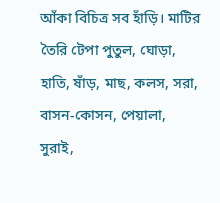আঁকা বিচিত্র সব হাঁড়ি। মাটির তৈরি টেপা পুতুল, ঘোড়া, হাতি, ষাঁড়, মাছ, কলস, সরা, বাসন-কোসন, পেয়ালা, সুরাই,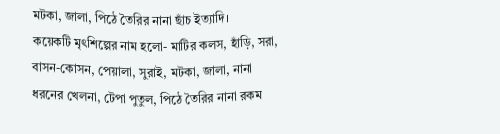মটকা, জালা, পিঠে তৈরির নানা ছাঁচ ইত্যাদি।
কয়েকটি মৃৎশিল্পের নাম হলো- মাটির কলস, হাঁড়ি, সরা, বাসন-কোসন, পেয়ালা, সুরাই, মটকা, জালা, নানা ধরনের খেলনা, টেপা পুতুল, পিঠে তৈরির নানা রকম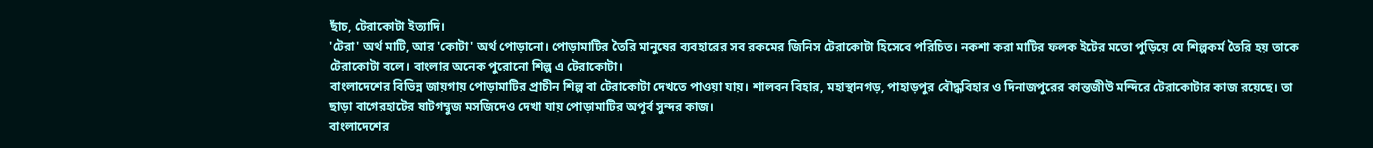ছাঁচ, টেরাকোটা ইত্যাদি।
'টেরা' অর্থ মাটি, আর 'কোটা' অর্থ পোড়ানো। পোড়ামাটির তৈরি মানুষের ব্যবহারের সব রকমের জিনিস টেরাকোটা হিসেবে পরিচিত। নকশা করা মাটির ফলক ইটের মতো পুড়িয়ে যে শিল্পকর্ম তৈরি হয় তাকে টেরাকোটা বলে। বাংলার অনেক পুরোনো শিল্প এ টেরাকোটা।
বাংলাদেশের বিভিন্ন জায়গায় পোড়ামাটির প্রাচীন শিল্প বা টেরাকোটা দেখতে পাওয়া যায়। শালবন বিহার, মহাস্থানগড়, পাহাড়পুর বৌদ্ধবিহার ও দিনাজপুরের কান্তজীউ মন্দিরে টেরাকোটার কাজ রয়েছে। তা ছাড়া বাগেরহাটের ষাটগম্বুজ মসজিদেও দেখা যায় পোড়ামাটির অপূর্ব সুন্দর কাজ।
বাংলাদেশের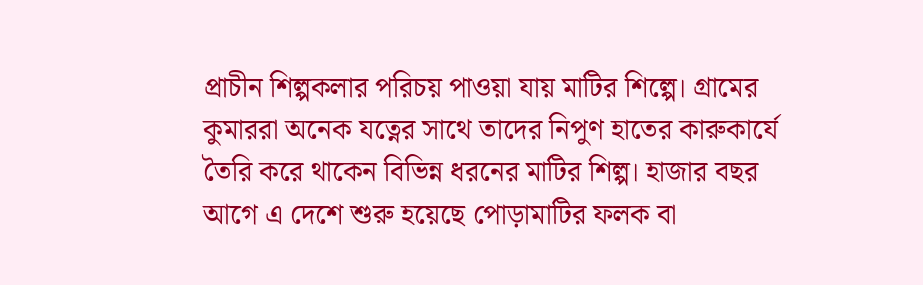প্রাচীন শিল্পকলার পরিচয় পাওয়া যায় মাটির শিল্পে। গ্রামের কুমাররা অনেক যত্নের সাথে তাদের নিপুণ হাতের কারুকার্যে তৈরি করে থাকেন বিভিন্ন ধরনের মাটির শিল্প। হাজার বছর আগে এ দেশে শুরু হয়েছে পোড়ামাটির ফলক বা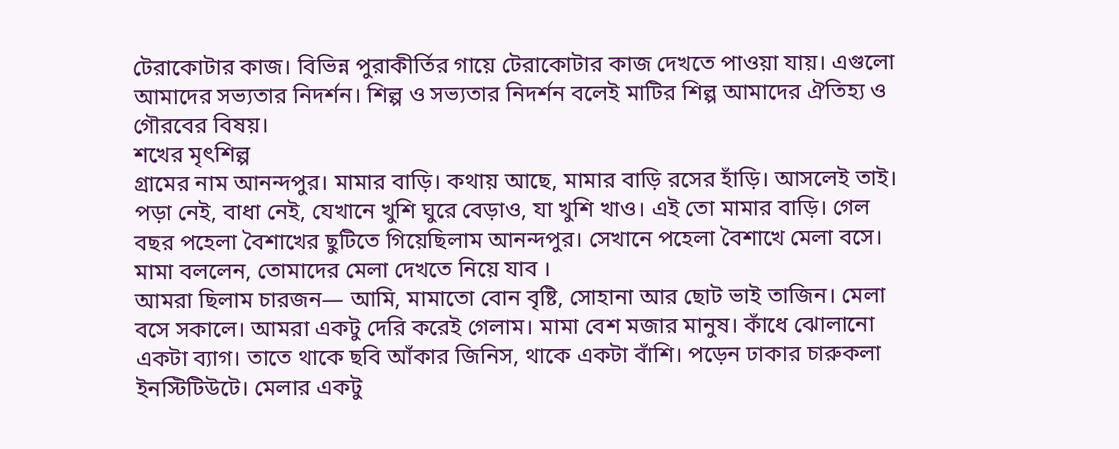টেরাকোটার কাজ। বিভিন্ন পুরাকীর্তির গায়ে টেরাকোটার কাজ দেখতে পাওয়া যায়। এগুলো আমাদের সভ্যতার নিদর্শন। শিল্প ও সভ্যতার নিদর্শন বলেই মাটির শিল্প আমাদের ঐতিহ্য ও গৌরবের বিষয়।
শখের মৃৎশিল্প
গ্রামের নাম আনন্দপুর। মামার বাড়ি। কথায় আছে, মামার বাড়ি রসের হাঁড়ি। আসলেই তাই। পড়া নেই, বাধা নেই, যেখানে খুশি ঘুরে বেড়াও, যা খুশি খাও। এই তো মামার বাড়ি। গেল বছর পহেলা বৈশাখের ছুটিতে গিয়েছিলাম আনন্দপুর। সেখানে পহেলা বৈশাখে মেলা বসে। মামা বললেন, তোমাদের মেলা দেখতে নিয়ে যাব ।
আমরা ছিলাম চারজন— আমি, মামাতো বোন বৃষ্টি, সোহানা আর ছোট ভাই তাজিন। মেলা বসে সকালে। আমরা একটু দেরি করেই গেলাম। মামা বেশ মজার মানুষ। কাঁধে ঝোলানো একটা ব্যাগ। তাতে থাকে ছবি আঁকার জিনিস, থাকে একটা বাঁশি। পড়েন ঢাকার চারুকলা ইনস্টিটিউটে। মেলার একটু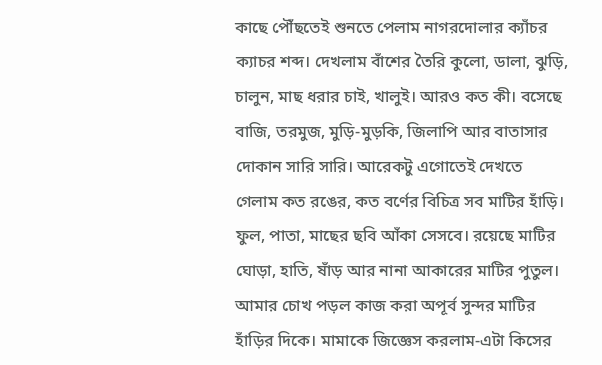কাছে পৌঁছতেই শুনতে পেলাম নাগরদোলার ক্যাঁচর ক্যাচর শব্দ। দেখলাম বাঁশের তৈরি কুলো, ডালা, ঝুড়ি, চালুন, মাছ ধরার চাই, খালুই। আরও কত কী। বসেছে বাজি, তরমুজ, মুড়ি-মুড়কি, জিলাপি আর বাতাসার দোকান সারি সারি। আরেকটু এগোতেই দেখতে গেলাম কত রঙের, কত বর্ণের বিচিত্র সব মাটির হাঁড়ি। ফুল, পাতা, মাছের ছবি আঁকা সেসবে। রয়েছে মাটির ঘোড়া, হাতি, ষাঁড় আর নানা আকারের মাটির পুতুল। আমার চোখ পড়ল কাজ করা অপূর্ব সুন্দর মাটির হাঁড়ির দিকে। মামাকে জিজ্ঞেস করলাম-এটা কিসের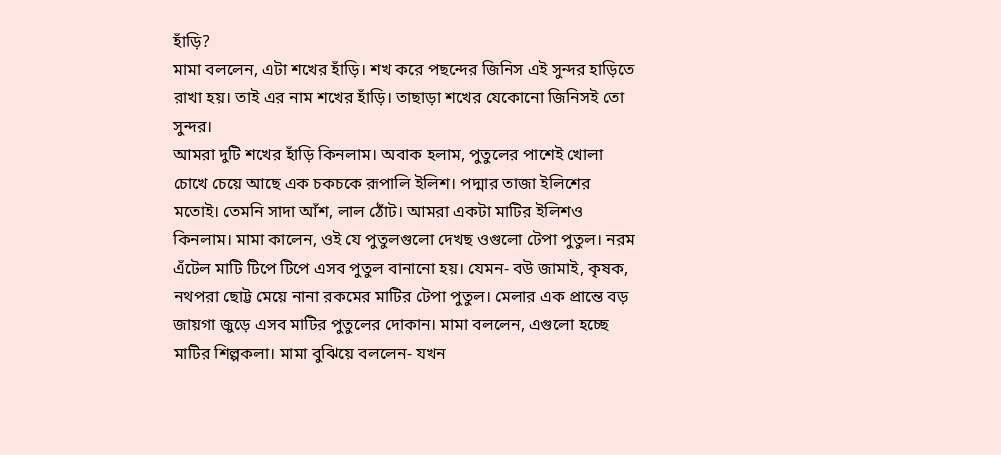হাঁড়ি?
মামা বললেন, এটা শখের হাঁড়ি। শখ করে পছন্দের জিনিস এই সুন্দর হাড়িতে রাখা হয়। তাই এর নাম শখের হাঁড়ি। তাছাড়া শখের যেকোনো জিনিসই তো সুন্দর।
আমরা দুটি শখের হাঁড়ি কিনলাম। অবাক হলাম, পুতুলের পাশেই খোলা চোখে চেয়ে আছে এক চকচকে রূপালি ইলিশ। পদ্মার তাজা ইলিশের মতোই। তেমনি সাদা আঁশ, লাল ঠোঁট। আমরা একটা মাটির ইলিশও কিনলাম। মামা কালেন, ওই যে পুতুলগুলো দেখছ ওগুলো টেপা পুতুল। নরম এঁটেল মাটি টিপে টিপে এসব পুতুল বানানো হয়। যেমন- বউ জামাই, কৃষক, নথপরা ছোট্ট মেয়ে নানা রকমের মাটির টেপা পুতুল। মেলার এক প্রান্তে বড় জায়গা জুড়ে এসব মাটির পুতুলের দোকান। মামা বললেন, এগুলো হচ্ছে মাটির শিল্পকলা। মামা বুঝিয়ে বললেন- যখন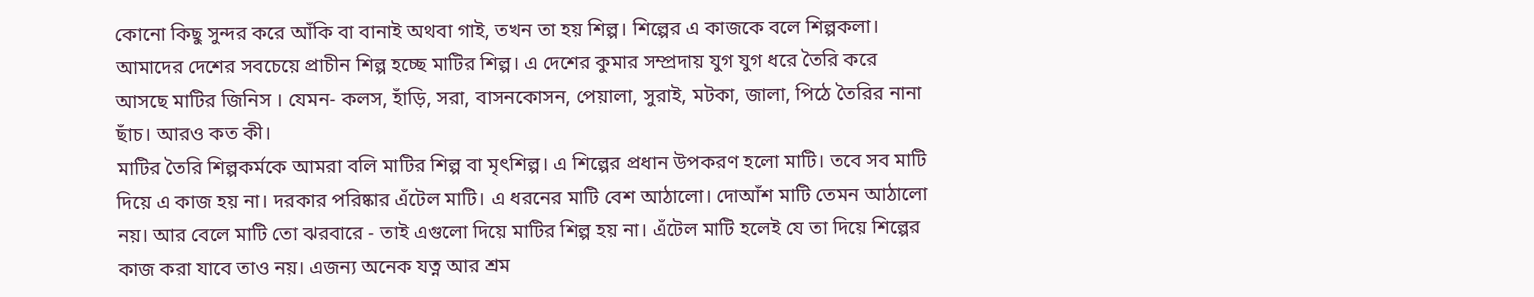কোনো কিছু সুন্দর করে আঁকি বা বানাই অথবা গাই, তখন তা হয় শিল্প। শিল্পের এ কাজকে বলে শিল্পকলা। আমাদের দেশের সবচেয়ে প্রাচীন শিল্প হচ্ছে মাটির শিল্প। এ দেশের কুমার সম্প্রদায় যুগ যুগ ধরে তৈরি করে আসছে মাটির জিনিস । যেমন- কলস, হাঁড়ি, সরা, বাসনকোসন, পেয়ালা, সুরাই, মটকা, জালা, পিঠে তৈরির নানা ছাঁচ। আরও কত কী।
মাটির তৈরি শিল্পকর্মকে আমরা বলি মাটির শিল্প বা মৃৎশিল্প। এ শিল্পের প্রধান উপকরণ হলো মাটি। তবে সব মাটি দিয়ে এ কাজ হয় না। দরকার পরিষ্কার এঁটেল মাটি। এ ধরনের মাটি বেশ আঠালো। দোআঁশ মাটি তেমন আঠালো নয়। আর বেলে মাটি তো ঝরবারে - তাই এগুলো দিয়ে মাটির শিল্প হয় না। এঁটেল মাটি হলেই যে তা দিয়ে শিল্পের কাজ করা যাবে তাও নয়। এজন্য অনেক যত্ন আর শ্রম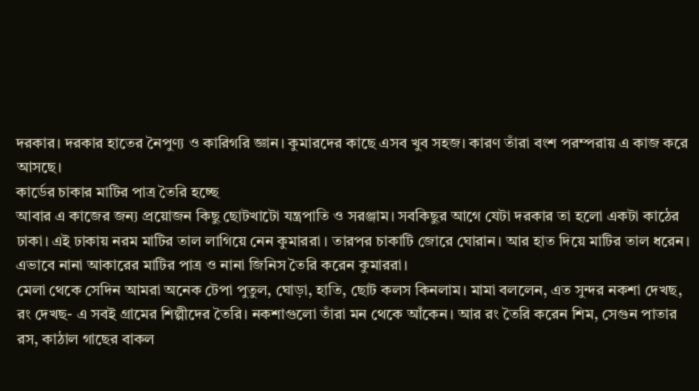দরকার। দরকার হাতের নৈপুণ্য ও কারিগরি জ্ঞান। কুমারদের কাছে এসব খুব সহজ। কারণ তাঁরা বংশ পরম্পরায় এ কাজ করে আসছে।
কার্ডের চাকার মাটির পাত্র তৈরি হচ্ছে
আবার এ কাজের জন্য প্রয়োজন কিছু ছোটখাটো যন্ত্রপাতি ও সরঞ্জাম। সবকিছুর আগে যেটা দরকার তা হলো একটা কাঠের ঢাকা। এই ঢাকায় নরম মাটির তাল লাগিয়ে নেন কুমাররা । তারপর চাকাটি জোরে ঘোরান। আর হাত দিয়ে মাটির তাল ধরেন। এভাবে নানা আকারের মাটির পাত্র ও নানা জিনিস তৈরি করেন কুমাররা।
মেলা থেকে সেদিন আমরা অনেক টেপা পুতুল, ঘোড়া, হাতি, ছোট কলস কিনলাম। মামা বললেন, এত সুন্দর নকশা দেখছ, রং দেখছ- এ সবই গ্রামের শিল্পীদের তৈরি। নকশাগুলো তাঁরা মন থেকে আঁকেন। আর রং তৈরি করেন শিম, সেগুন পাতার রস, কাঠাল গাছের বাকল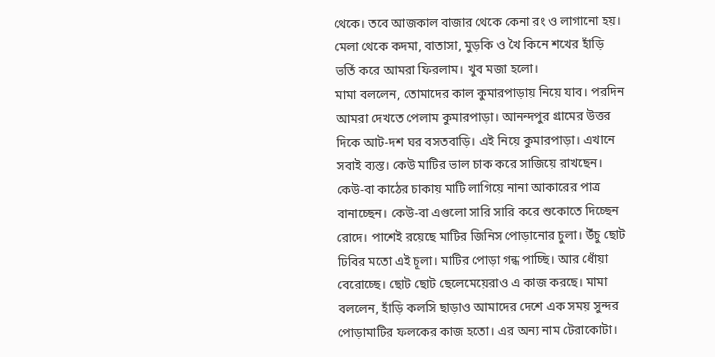থেকে। তবে আজকাল বাজার থেকে কেনা রং ও লাগানো হয়। মেলা থেকে কদমা, বাতাসা, মুড়কি ও খৈ কিনে শখের হাঁড়ি ভর্তি করে আমরা ফিরলাম। খুব মজা হলো।
মামা বললেন, তোমাদের কাল কুমারপাড়ায় নিয়ে যাব। পরদিন আমরা দেখতে পেলাম কুমারপাড়া। আনন্দপুর গ্রামের উত্তর দিকে আট-দশ ঘর বসতবাড়ি। এই নিয়ে কুমারপাড়া। এখানে সবাই ব্যস্ত। কেউ মাটির ভাল চাক করে সাজিয়ে রাখছেন। কেউ-বা কাঠের চাকায় মাটি লাগিয়ে নানা আকারের পাত্র বানাচ্ছেন। কেউ-বা এগুলো সারি সারি করে শুকোতে দিচ্ছেন রোদে। পাশেই রয়েছে মাটির জিনিস পোড়ানোর চুলা। উঁচু ছোট ঢিবির মতো এই চূলা। মাটির পোড়া গন্ধ পাচ্ছি। আর ধোঁয়া বেরোচ্ছে। ছোট ছোট ছেলেমেয়েরাও এ কাজ করছে। মামা বললেন, হাঁড়ি কলসি ছাড়াও আমাদের দেশে এক সময় সুন্দর পোড়ামাটির ফলকের কাজ হতো। এর অন্য নাম টেরাকোটা।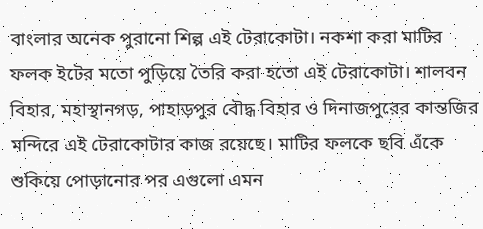বাংলার অনেক পুরানো শিল্প এই টেরাকোটা। নকশা করা মাটির ফলক ইটের মতো পুড়িয়ে তৈরি করা হতো এই টেরাকোটা। শালবন বিহার, মহাস্থানগড়, পাহাড়পুর বৌদ্ধ বিহার ও দিনাজপুরের কান্তজির মন্দিরে এই টেরাকোটার কাজ রয়েছে। মাটির ফলকে ছবি এঁকে শুকিয়ে পোড়ানোর পর এগুলো এমন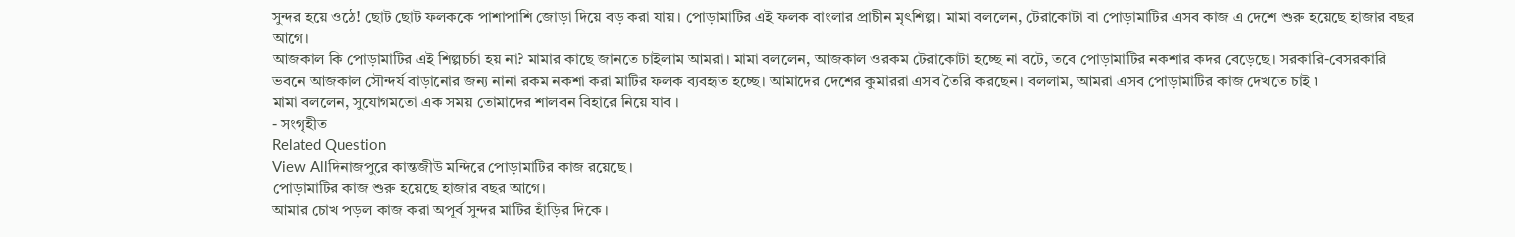সুন্দর হয়ে ওঠে! ছোট ছোট ফলককে পাশাপাশি জোড়া দিয়ে বড় করা যায়। পোড়ামাটির এই ফলক বাংলার প্রাচীন মৃৎশিল্প। মামা বললেন, টেরাকোটা বা পোড়ামাটির এসব কাজ এ দেশে শুরু হয়েছে হাজার বছর আগে।
আজকাল কি পোড়ামাটির এই শিল্পচর্চা হয় না? মামার কাছে জানতে চাইলাম আমরা। মামা বললেন, আজকাল ওরকম টেরাকোটা হচ্ছে না বটে, তবে পোড়ামাটির নকশার কদর বেড়েছে। সরকারি-বেসরকারি ভবনে আজকাল সৌন্দর্য বাড়ানোর জন্য নানা রকম নকশা করা মাটির ফলক ব্যবহৃত হচ্ছে। আমাদের দেশের কুমাররা এসব তৈরি করছেন। বললাম, আমরা এসব পোড়ামাটির কাজ দেখতে চাই ৷
মামা বললেন, সুযোগমতো এক সময় তোমাদের শালবন বিহারে নিয়ে যাব ।
- সংগৃহীত
Related Question
View Allদিনাজপুরে কান্তজীউ মন্দিরে পোড়ামাটির কাজ রয়েছে ।
পোড়ামাটির কাজ শুরু হয়েছে হাজার বছর আগে।
আমার চোখ পড়ল কাজ করা অপূর্ব সুন্দর মাটির হাঁড়ির দিকে ।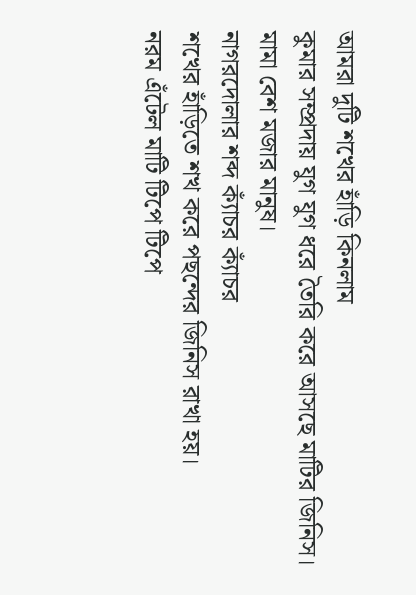আমরা দুটি শখের হাঁড়ি কিনলাম
কুমার সম্প্রদায় যুগ যুগ ধরে তৈরি করে আসছে মাটির জিনিস।
মামা বেশ মজার মানুষ।
নাগরদোলার শব্দ ক্যাঁচর ক্যাঁচর
শখের হাঁড়িতে শখ করে পছন্দের জিনিস রাখা হয়।
নরম এঁটেল মাটি টিপে টিপে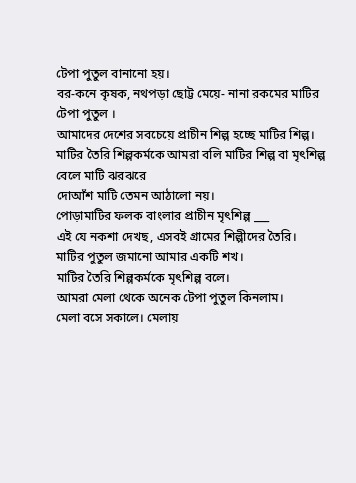টেপা পুতুল বানানো হয়।
বর-কনে কৃষক, নথপড়া ছোট্ট মেয়ে- নানা রকমের মাটির টেপা পুতুল ।
আমাদের দেশের সবচেয়ে প্রাচীন শিল্প হচ্ছে মাটির শিল্প।
মাটির তৈরি শিল্পকর্মকে আমরা বলি মাটির শিল্প বা মৃৎশিল্প
বেলে মাটি ঝরঝরে
দোআঁশ মাটি তেমন আঠালো নয়।
পোড়ামাটির ফলক বাংলার প্রাচীন মৃৎশিল্প ___
এই যে নকশা দেখছ, এসবই গ্রামের শিল্পীদের তৈরি।
মাটির পুতুল জমানো আমার একটি শখ।
মাটির তৈরি শিল্পকর্মকে মৃৎশিল্প বলে।
আমরা মেলা থেকে অনেক টেপা পুতুল কিনলাম।
মেলা বসে সকালে। মেলায়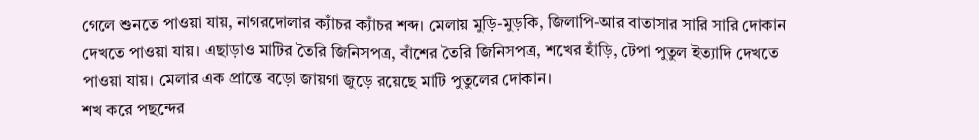গেলে শুনতে পাওয়া যায়, নাগরদোলার ক্যাঁচর ক্যাঁচর শব্দ। মেলায় মুড়ি-মুড়কি, জিলাপি-আর বাতাসার সারি সারি দোকান দেখতে পাওয়া যায়। এছাড়াও মাটির তৈরি জিনিসপত্র, বাঁশের তৈরি জিনিসপত্র, শখের হাঁড়ি, টেপা পুতুল ইত্যাদি দেখতে পাওয়া যায়। মেলার এক প্রান্তে বড়ো জায়গা জুড়ে রয়েছে মাটি পুতুলের দোকান।
শখ করে পছন্দের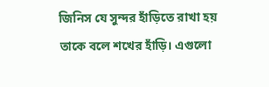জিনিস যে সুন্দর হাঁড়িতে রাখা হয় তাকে বলে শখের হাঁড়ি। এগুলো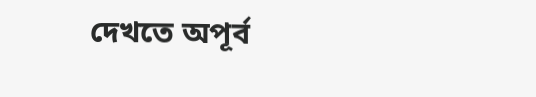দেখতে অপূর্ব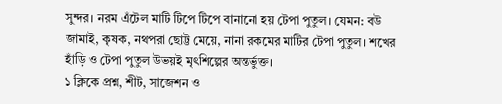সুন্দর। নরম এঁটেল মাটি টিপে টিপে বানানো হয় টেপা পুতুল। যেমন: বউ জামাই, কৃষক, নথপরা ছোট্ট মেয়ে, নানা রকমের মাটির টেপা পুতুল। শখের হাঁড়ি ও টেপা পুতুল উভয়ই মৃৎশিল্পের অন্তর্ভুক্ত।
১ ক্লিকে প্রশ্ন, শীট, সাজেশন ও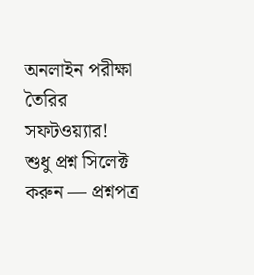অনলাইন পরীক্ষা তৈরির সফটওয়্যার!
শুধু প্রশ্ন সিলেক্ট করুন — প্রশ্নপত্র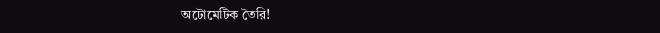অটোমেটিক তৈরি!